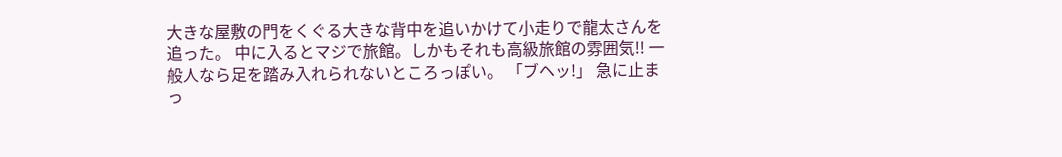大きな屋敷の門をくぐる大きな背中を追いかけて小走りで龍太さんを追った。 中に入るとマジで旅館。しかもそれも高級旅館の雰囲気!! 一般人なら足を踏み入れられないところっぽい。 「ブヘッ!」 急に止まっ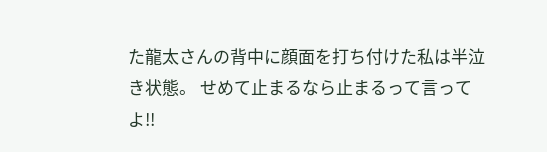た龍太さんの背中に顔面を打ち付けた私は半泣き状態。 せめて止まるなら止まるって言ってよ!!